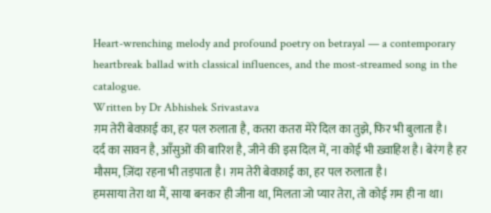Heart-wrenching melody and profound poetry on betrayal — a contemporary heartbreak ballad with classical influences, and the most-streamed song in the catalogue.
Written by Dr Abhishek Srivastava
ग़म तेरी बेवफ़ाई का, हर पल रुलाता है, कतरा कतरा मेरे दिल का तुझे, फिर भी बुलाता है।
दर्द का सावन है, आँसुओं की बारिश है, जीने की इस दिल में, ना कोई भी ख़्वाहिश है। बेरंग है हर मौसम, ज़िंदा रहना भी तड़पाता है। ग़म तेरी बेवफ़ाई का, हर पल रुलाता है।
हमसाया तेरा था मैं, साया बनकर ही जीना था, मिलता जो प्यार तेरा, तो कोई ग़म ही ना था।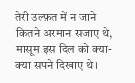तेरी उल्फ़त में न जाने कितने अरमान सजाए थे, मासूम इस दिल को क्या-क्या सपने दिखाए थे।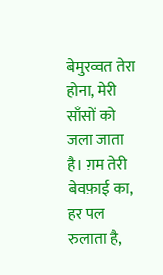बेमुरव्वत तेरा होना, मेरी साँसों को जला जाता है। ग़म तेरी बेवफ़ाई का, हर पल रुलाता है,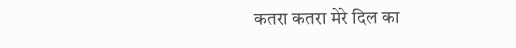कतरा कतरा मेरे दिल का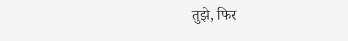तुझे, फिर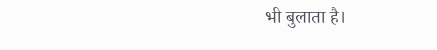भी बुलाता है।